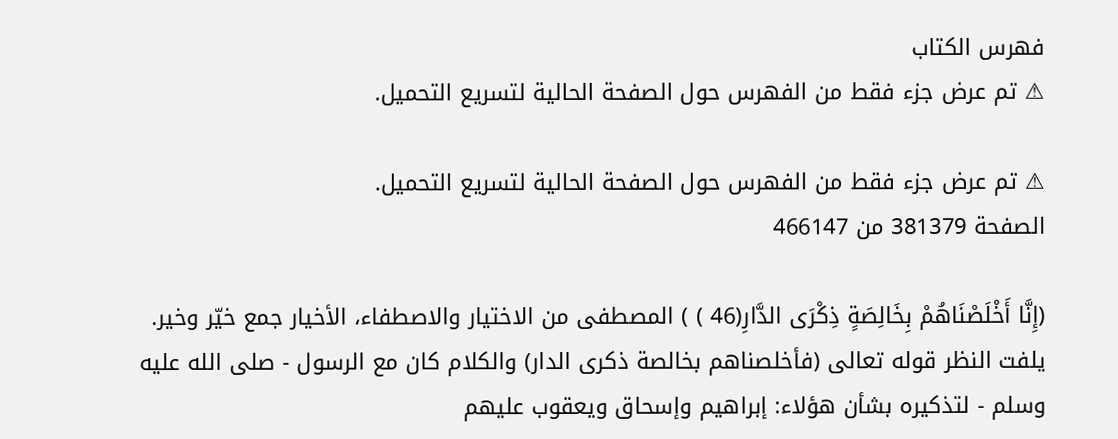فهرس الكتاب
⚠ تم عرض جزء فقط من الفهرس حول الصفحة الحالية لتسريع التحميل.

⚠ تم عرض جزء فقط من الفهرس حول الصفحة الحالية لتسريع التحميل.
الصفحة 381379 من 466147

(إِنَّا أَخْلَصْنَاهُمْ بِخَالِصَةٍ ذِكْرَى الدَّارِ(46 ) ) المصطفى من الاختيار والاصطفاء، الأخيار جمع خيّر وخير. يلفت النظر قوله تعالى (فأخلصناهم بخالصة ذكرى الدار) والكلام كان مع الرسول - صلى الله عليه وسلم - لتذكيره بشأن هؤلاء: إبراهيم وإسحاق ويعقوب عليهم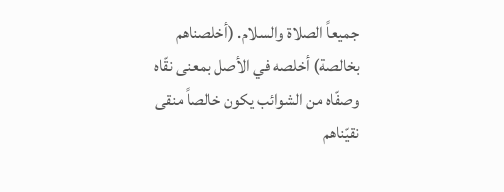جميعاً الصلاة والسلام. (أخلصناهم بخالصة) أخلصه في الأصل بمعنى نقّاه وصفّاه من الشوائب يكون خالصاً منقى نقيّناهم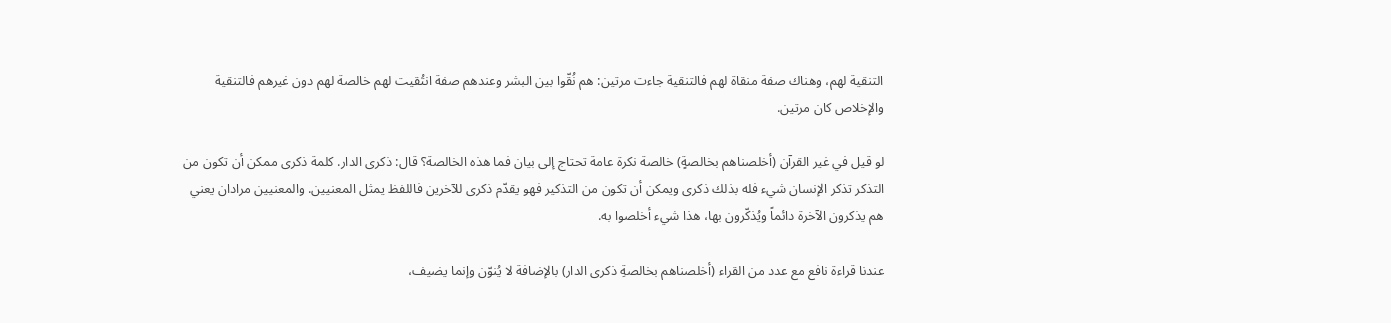التنقية لهم، وهناك صفة منقاة لهم فالتنقية جاءت مرتين: هم نُقّوا بين البشر وعندهم صفة انتُقيت لهم خالصة لهم دون غيرهم فالتنقية والإخلاص كان مرتين.

لو قيل في غير القرآن (أخلصناهم بخالصةٍ) خالصة نكرة عامة تحتاج إلى بيان فما هذه الخالصة؟ قال: ذكرى الدار. كلمة ذكرى ممكن أن تكون من التذكر تذكر الإنسان شيء فله بذلك ذكرى ويمكن أن تكون من التذكير فهو يقدّم ذكرى للآخرين فاللفظ يمثل المعنيين. والمعنيين مرادان يعني هم يذكرون الآخرة دائماً ويُذكّرون بها، هذا شيء أخلصوا به.

عندنا قراءة نافع مع عدد من القراء (أخلصناهم بخالصةِ ذكرى الدار) بالإضافة لا يُنوّن وإنما يضيف،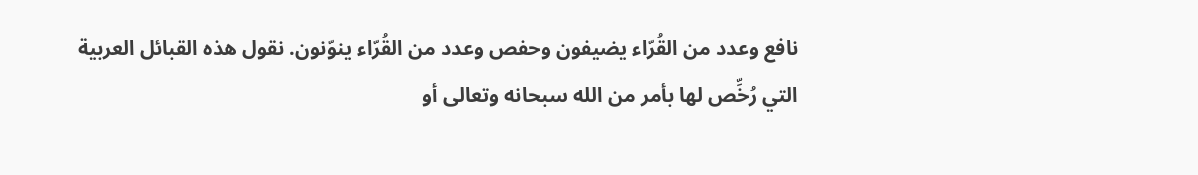نافع وعدد من القُرّاء يضيفون وحفص وعدد من القُرّاء ينوّنون. نقول هذه القبائل العربية التي رُخِّص لها بأمر من الله سبحانه وتعالى أو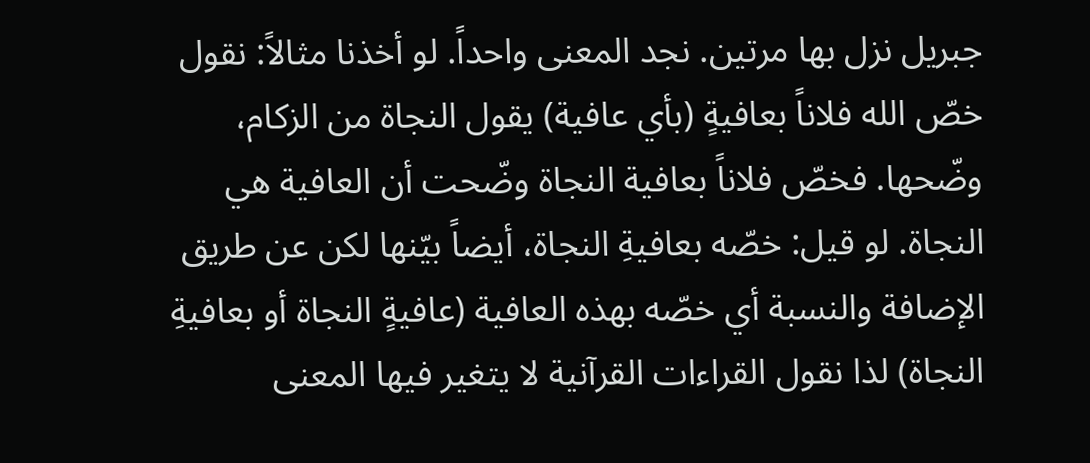جبريل نزل بها مرتين. نجد المعنى واحداً. لو أخذنا مثالاً: نقول خصّ الله فلاناً بعافيةٍ (بأي عافية) يقول النجاة من الزكام، وضّحها. فخصّ فلاناً بعافية النجاة وضّحت أن العافية هي النجاة. لو قيل: خصّه بعافيةِ النجاة، أيضاً بيّنها لكن عن طريق الإضافة والنسبة أي خصّه بهذه العافية (عافيةٍ النجاة أو بعافيةِ النجاة) لذا نقول القراءات القرآنية لا يتغير فيها المعنى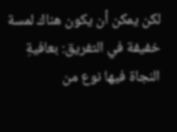لكن يمكن أن يكون هناك لمسة خفيفة في التفريق: بعافيةِ النجاة فيها نوع من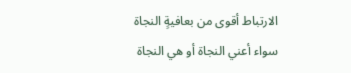الارتباط أقوى من بعافيةٍ النجاة سواء أعني النجاة أو هي النجاة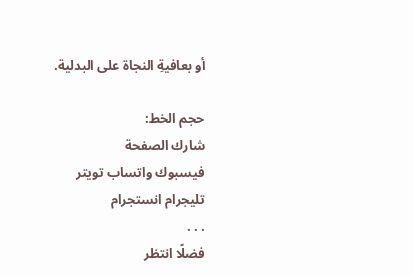أو بعافيةِ النجاة على البدلية.

حجم الخط:
شارك الصفحة
فيسبوك واتساب تويتر تليجرام انستجرام
. . .
فضلًا انتظر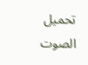تحميل الصوت